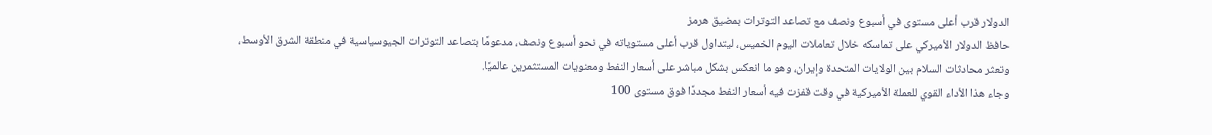الدولار قرب أعلى مستوى في أسبوع ونصف مع تصاعد التوترات بمضيق هرمز
حافظ الدولار الأميركي على تماسكه خلال تعاملات اليوم الخميس، ليتداول قرب أعلى مستوياته في نحو أسبوع ونصف، مدعومًا بتصاعد التوترات الجيوسياسية في منطقة الشرق الأوسط، وتعثر محادثات السلام بين الولايات المتحدة وإيران، وهو ما انعكس بشكل مباشر على أسعار النفط ومعنويات المستثمرين عالميًا.
وجاء هذا الأداء القوي للعملة الأميركية في وقت قفزت فيه أسعار النفط مجددًا فوق مستوى 100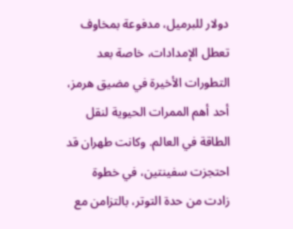دولار للبرميل، مدفوعة بمخاوف تعطل الإمدادات، خاصة بعد التطورات الأخيرة في مضيق هرمز، أحد أهم الممرات الحيوية لنقل الطاقة في العالم. وكانت طهران قد احتجزت سفينتين، في خطوة زادت من حدة التوتر، بالتزامن مع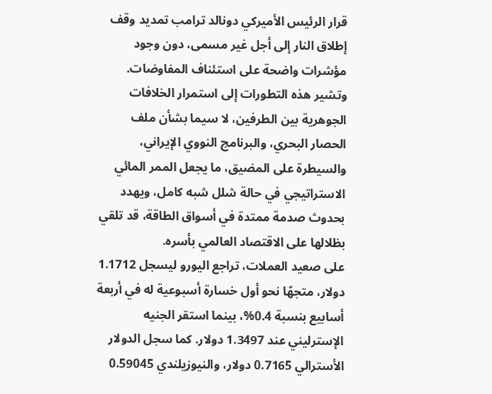قرار الرئيس الأميركي دونالد ترامب تمديد وقف إطلاق النار إلى أجل غير مسمى، دون وجود مؤشرات واضحة على استئناف المفاوضات.
وتشير هذه التطورات إلى استمرار الخلافات الجوهرية بين الطرفين، لا سيما بشأن ملف الحصار البحري، والبرنامج النووي الإيراني، والسيطرة على المضيق، ما يجعل الممر المائي الاستراتيجي في حالة شلل شبه كامل، ويهدد بحدوث صدمة ممتدة في أسواق الطاقة، قد تلقي بظلالها على الاقتصاد العالمي بأسره.
على صعيد العملات، تراجع اليورو ليسجل 1.1712 دولار، متجهًا نحو أول خسارة أسبوعية له في أربعة أسابيع بنسبة 0.4%، بينما استقر الجنيه الإسترليني عند 1.3497 دولار. كما سجل الدولار الأسترالي 0.7165 دولار، والنيوزيلندي 0.59045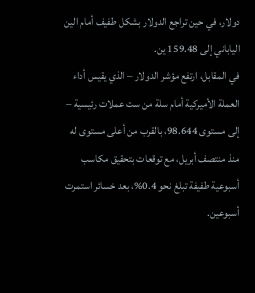دولار، في حين تراجع الدولار بشكل طفيف أمام الين الياباني إلى 159.48 ين.
في المقابل، ارتفع مؤشر الدولار – الذي يقيس أداء العملة الأميركية أمام سلة من ست عملات رئيسية – إلى مستوى 98.644، بالقرب من أعلى مستوى له منذ منتصف أبريل، مع توقعات بتحقيق مكاسب أسبوعية طفيفة تبلغ نحو 0.4%، بعد خسائر استمرت أسبوعين.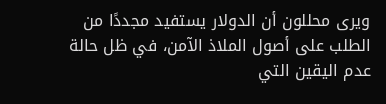ويرى محللون أن الدولار يستفيد مجددًا من الطلب على أصول الملاذ الآمن، في ظل حالة عدم اليقين التي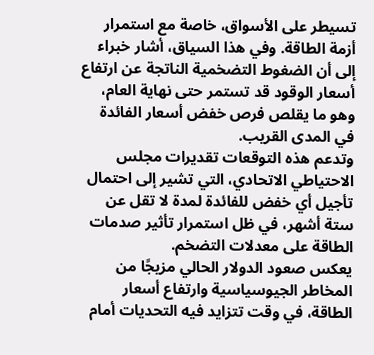تسيطر على الأسواق، خاصة مع استمرار أزمة الطاقة. وفي هذا السياق، أشار خبراء إلى أن الضغوط التضخمية الناتجة عن ارتفاع أسعار الوقود قد تستمر حتى نهاية العام، وهو ما يقلص فرص خفض أسعار الفائدة في المدى القريب.
وتدعم هذه التوقعات تقديرات مجلس الاحتياطي الاتحادي، التي تشير إلى احتمال تأجيل أي خفض للفائدة لمدة لا تقل عن ستة أشهر، في ظل استمرار تأثير صدمات الطاقة على معدلات التضخم.
يعكس صعود الدولار الحالي مزيجًا من المخاطر الجيوسياسية وارتفاع أسعار الطاقة، في وقت تتزايد فيه التحديات أمام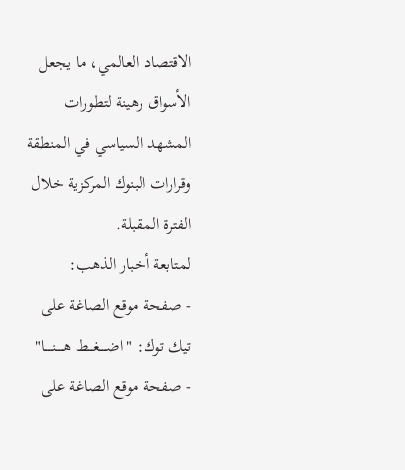الاقتصاد العالمي، ما يجعل الأسواق رهينة لتطورات المشهد السياسي في المنطقة وقرارات البنوك المركزية خلال الفترة المقبلة.
لمتابعة أخبار الذهب:
- صفحة موقع الصاغة على تيك توك: "اضـــــغـــط هـــــنـــــا"
- صفحة موقع الصاغة على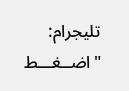تليجرام: "اضــغـــط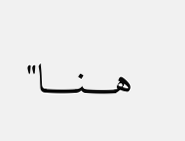هــــنــــا"